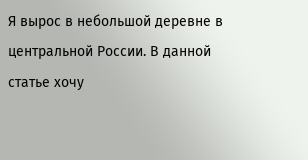Я вырос в небольшой деревне в центральной России. В данной статье хочу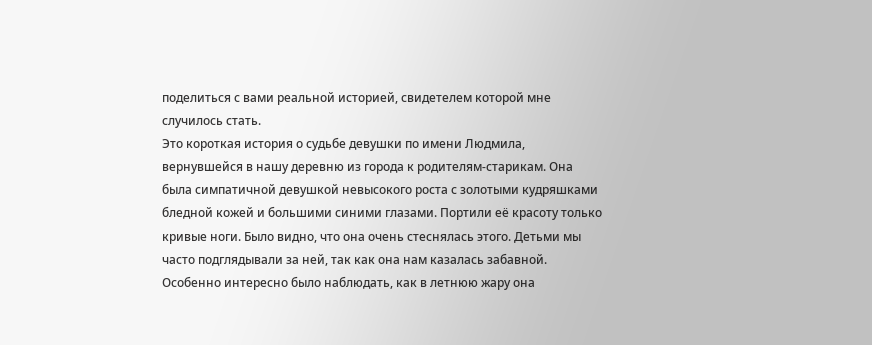поделиться с вами реальной историей, свидетелем которой мне случилось стать.
Это короткая история о судьбе девушки по имени Людмила, вернувшейся в нашу деревню из города к родителям-старикам. Она была симпатичной девушкой невысокого роста с золотыми кудряшками бледной кожей и большими синими глазами. Портили её красоту только кривые ноги. Было видно, что она очень стеснялась этого. Детьми мы часто подглядывали за ней, так как она нам казалась забавной. Особенно интересно было наблюдать, как в летнюю жару она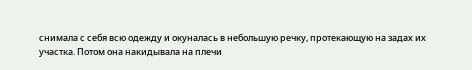снимала с себя всю одежду и окуналась в небольшую речку, протекающую на задах их участка. Потом она накидывала на плечи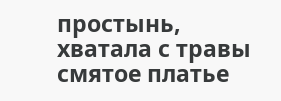простынь, хватала с травы смятое платье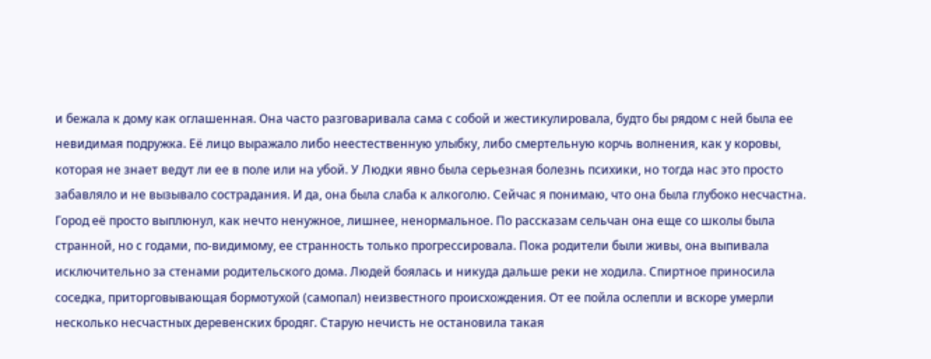и бежала к дому как оглашенная. Она часто разговаривала сама с собой и жестикулировала, будто бы рядом с ней была ее невидимая подружка. Её лицо выражало либо неестественную улыбку, либо смертельную корчь волнения, как у коровы, которая не знает ведут ли ее в поле или на убой. У Людки явно была серьезная болезнь психики, но тогда нас это просто забавляло и не вызывало сострадания. И да, она была слаба к алкоголю. Сейчас я понимаю, что она была глубоко несчастна. Город её просто выплюнул, как нечто ненужное, лишнее, ненормальное. По рассказам сельчан она еще со школы была странной, но с годами, по-видимому, ее странность только прогрессировала. Пока родители были живы, она выпивала исключительно за стенами родительского дома. Людей боялась и никуда дальше реки не ходила. Спиртное приносила соседка, приторговывающая бормотухой (самопал) неизвестного происхождения. От ее пойла ослепли и вскоре умерли несколько несчастных деревенских бродяг. Старую нечисть не остановила такая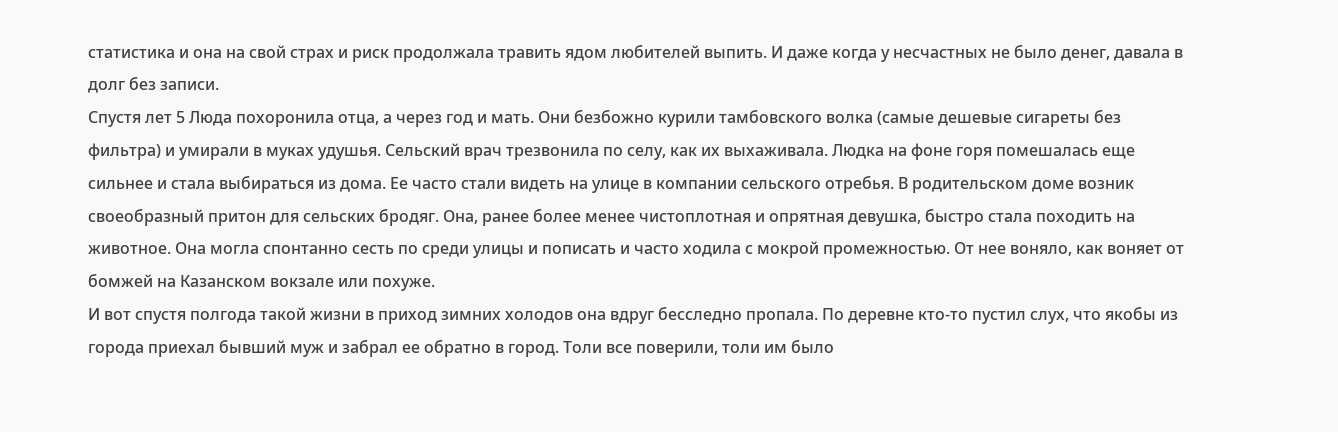статистика и она на свой страх и риск продолжала травить ядом любителей выпить. И даже когда у несчастных не было денег, давала в долг без записи.
Спустя лет 5 Люда похоронила отца, а через год и мать. Они безбожно курили тамбовского волка (самые дешевые сигареты без фильтра) и умирали в муках удушья. Сельский врач трезвонила по селу, как их выхаживала. Людка на фоне горя помешалась еще сильнее и стала выбираться из дома. Ее часто стали видеть на улице в компании сельского отребья. В родительском доме возник своеобразный притон для сельских бродяг. Она, ранее более менее чистоплотная и опрятная девушка, быстро стала походить на животное. Она могла спонтанно сесть по среди улицы и пописать и часто ходила с мокрой промежностью. От нее воняло, как воняет от бомжей на Казанском вокзале или похуже.
И вот спустя полгода такой жизни в приход зимних холодов она вдруг бесследно пропала. По деревне кто-то пустил слух, что якобы из города приехал бывший муж и забрал ее обратно в город. Толи все поверили, толи им было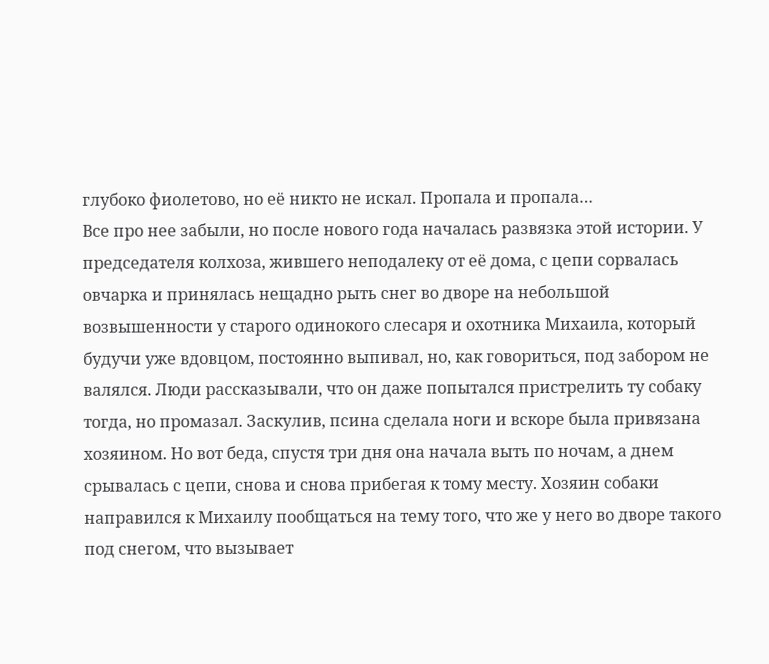глубоко фиолетово, но её никто не искал. Пропала и пропала…
Все про нее забыли, но после нового года началась развязка этой истории. У председателя колхоза, жившего неподалеку от её дома, с цепи сорвалась овчарка и принялась нещадно рыть снег во дворе на небольшой возвышенности у старого одинокого слесаря и охотника Михаила, который будучи уже вдовцом, постоянно выпивал, но, как говориться, под забором не валялся. Люди рассказывали, что он даже попытался пристрелить ту собаку тогда, но промазал. Заскулив, псина сделала ноги и вскоре была привязана хозяином. Но вот беда, спустя три дня она начала выть по ночам, а днем срывалась с цепи, снова и снова прибегая к тому месту. Хозяин собаки направился к Михаилу пообщаться на тему того, что же у него во дворе такого под снегом, что вызывает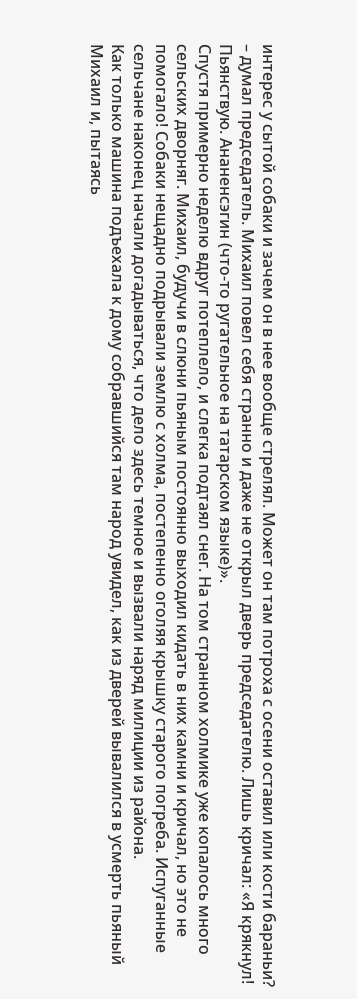интерес у сытой собаки и зачем он в нее вообще стрелял. Может он там потроха с осени оставил или кости бараньи? – думал председатель. Михаил повел себя странно и даже не открыл дверь председателю. Лишь кричал: «Я крякнул! Пьянствую. Ананенсэгин (что-то ругательное на татарском языке)».
Спустя примерно неделю вдруг потеплело, и слегка подтаял снег. На том странном холмике уже копалось много сельских дворняг. Михаил, будучи в слюни пьяным постоянно выходил кидать в них камни и кричал, но это не помогало! Собаки нещадно подрывали землю с холма, постепенно оголяя крышку старого погреба. Испуганные сельчане наконец начали догадываться, что дело здесь темное и вызвали наряд милиции из района.
Как только машина подъехала к дому собравшийся там народ увидел, как из дверей вывалился в усмерть пьяный Михаил и, пытаясь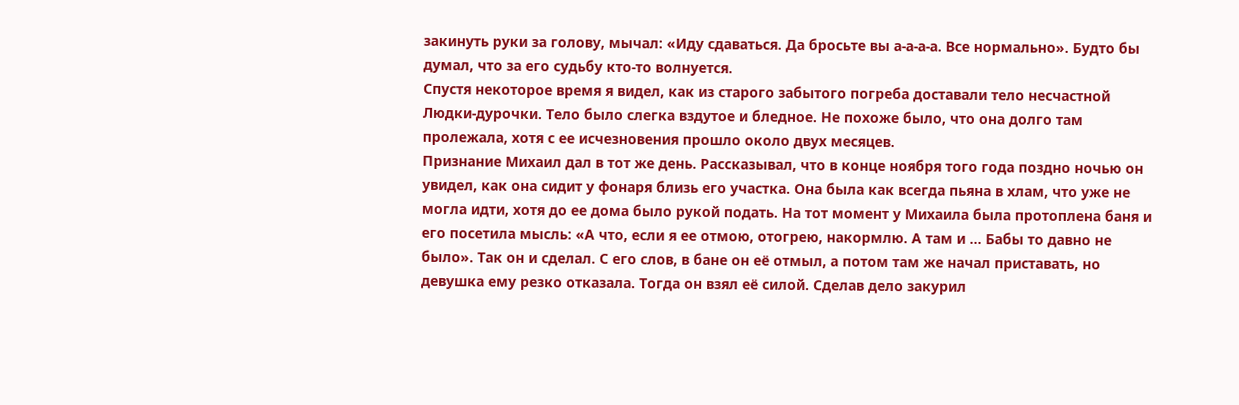закинуть руки за голову, мычал: «Иду сдаваться. Да бросьте вы а-а-а-а. Все нормально». Будто бы думал, что за его судьбу кто-то волнуется.
Спустя некоторое время я видел, как из старого забытого погреба доставали тело несчастной Людки-дурочки. Тело было слегка вздутое и бледное. Не похоже было, что она долго там пролежала, хотя с ее исчезновения прошло около двух месяцев.
Признание Михаил дал в тот же день. Рассказывал, что в конце ноября того года поздно ночью он увидел, как она сидит у фонаря близь его участка. Она была как всегда пьяна в хлам, что уже не могла идти, хотя до ее дома было рукой подать. На тот момент у Михаила была протоплена баня и его посетила мысль: «А что, если я ее отмою, отогрею, накормлю. А там и … Бабы то давно не было». Так он и сделал. С его слов, в бане он её отмыл, а потом там же начал приставать, но девушка ему резко отказала. Тогда он взял её силой. Сделав дело закурил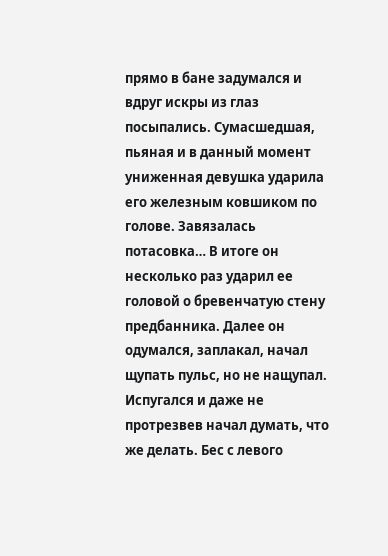прямо в бане задумался и вдруг искры из глаз посыпались. Сумасшедшая, пьяная и в данный момент униженная девушка ударила его железным ковшиком по голове. Завязалась потасовка… В итоге он несколько раз ударил ее головой о бревенчатую стену предбанника. Далее он одумался, заплакал, начал щупать пульс, но не нащупал. Испугался и даже не протрезвев начал думать, что же делать. Бес с левого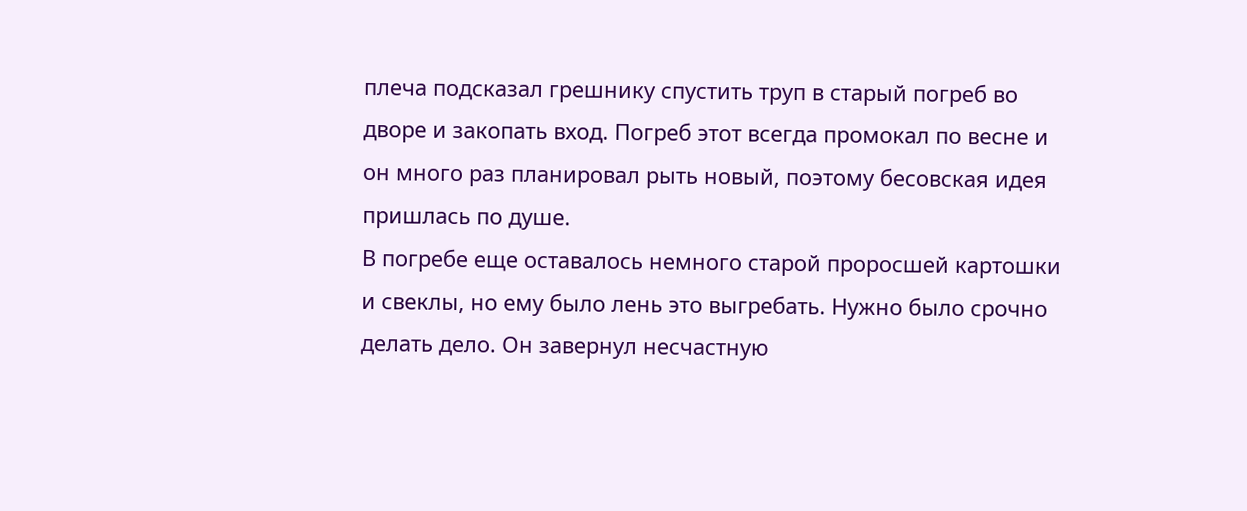плеча подсказал грешнику спустить труп в старый погреб во дворе и закопать вход. Погреб этот всегда промокал по весне и он много раз планировал рыть новый, поэтому бесовская идея пришлась по душе.
В погребе еще оставалось немного старой проросшей картошки и свеклы, но ему было лень это выгребать. Нужно было срочно делать дело. Он завернул несчастную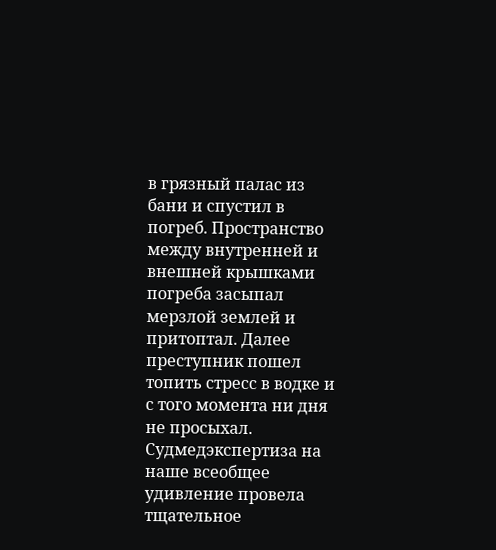в грязный палас из бани и спустил в погреб. Пространство между внутренней и внешней крышками погреба засыпал мерзлой землей и притоптал. Далее преступник пошел топить стресс в водке и с того момента ни дня не просыхал.
Судмедэкспертиза на наше всеобщее удивление провела тщательное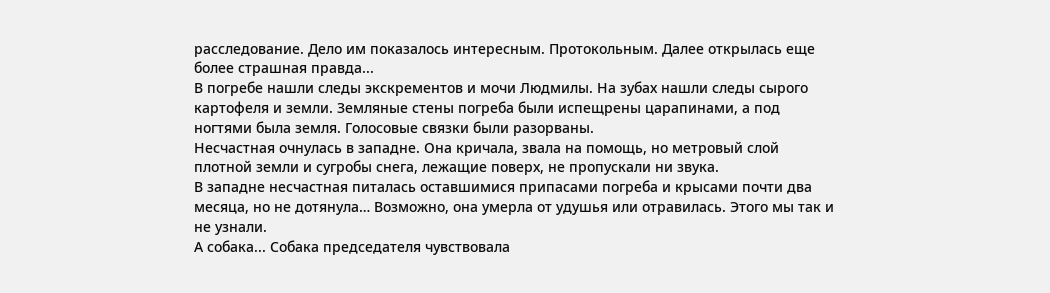расследование. Дело им показалось интересным. Протокольным. Далее открылась еще более страшная правда...
В погребе нашли следы экскрементов и мочи Людмилы. На зубах нашли следы сырого картофеля и земли. Земляные стены погреба были испещрены царапинами, а под ногтями была земля. Голосовые связки были разорваны.
Несчастная очнулась в западне. Она кричала, звала на помощь, но метровый слой плотной земли и сугробы снега, лежащие поверх, не пропускали ни звука.
В западне несчастная питалась оставшимися припасами погреба и крысами почти два месяца, но не дотянула… Возможно, она умерла от удушья или отравилась. Этого мы так и не узнали.
А собака... Собака председателя чувствовала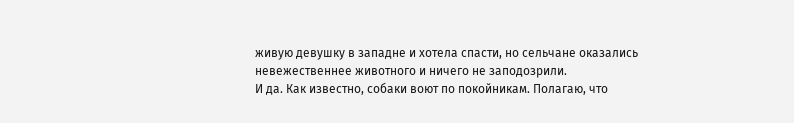живую девушку в западне и хотела спасти, но сельчане оказались невежественнее животного и ничего не заподозрили.
И да. Как известно, собаки воют по покойникам. Полагаю, что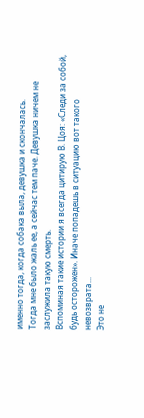именно тогда, когда собака выла, девушка и скончалась.
Тогда мне было жаль ее, а сейчас тем паче. Девушка ничем не заслужила такую смерть.
Вспоминая такие истории я всегда цитирую В. Цоя: «Следи за собой, будь осторожен». Иначе попадешь в ситуацию вот такого невозврата...
Это не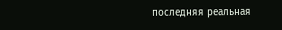последняя реальная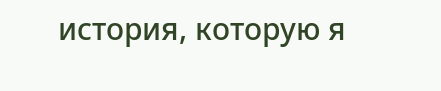история, которую я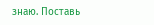знаю. Поставь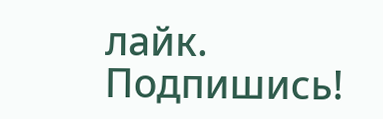лайк. Подпишись!